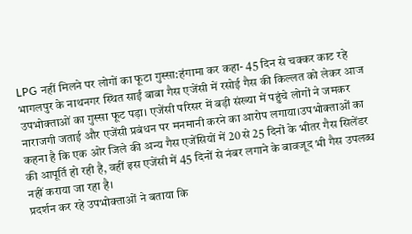LPG नहीं मिलने पर लोगों का फूटा गुस्सा:हंगामा कर कहा- 45 दिन से चक्कर काट रहे
भागलपुर के नाथनगर स्थित साईं बाबा गैस एजेंसी में रसोई गैस की किल्लत को लेकर आज उपभोक्ताओं का गुस्सा फूट पड़ा। एजेंसी परिसर में बड़ी संख्या में पहुंचे लोगों ने जमकर नाराजगी जताई और एजेंसी प्रबंधन पर मनमानी करने का आरोप लगाया।उपभोक्ताओं का कहना है कि एक ओर जिले की अन्य गैस एजेंसियों में 20 से 25 दिनों के भीतर गैस सिलेंडर की आपूर्ति हो रही है, वहीं इस एजेंसी में 45 दिनों से नंबर लगाने के बावजूद भी गैस उपलब्ध नहीं कराया जा रहा है।
प्रदर्शन कर रहे उपभोक्ताओं ने बताया कि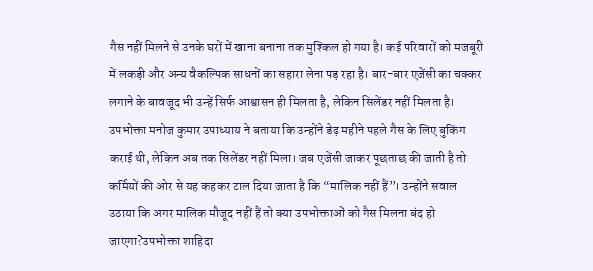गैस नहीं मिलने से उनके घरों में खाना बनाना तक मुश्किल हो गया है। कई परिवारों को मजबूरी में लकड़ी और अन्य वैकल्पिक साधनों का सहारा लेना पड़ रहा है। बार-बार एजेंसी का चक्कर लगाने के बावजूद भी उन्हें सिर्फ आश्वासन ही मिलता है, लेकिन सिलेंडर नहीं मिलता है।
उपभोक्ता मनोज कुमार उपाध्याय ने बताया कि उन्होंने डेढ़ महीने पहले गैस के लिए बुकिंग कराई थी, लेकिन अब तक सिलेंडर नहीं मिला। जब एजेंसी जाकर पूछताछ की जाती है तो कर्मियों की ओर से यह कहकर टाल दिया जाता है कि “मालिक नहीं हैं”। उन्होंने सवाल उठाया कि अगर मालिक मौजूद नहीं हैं तो क्या उपभोक्ताओं को गैस मिलना बंद हो जाएगा?उपभोक्ता शाहिदा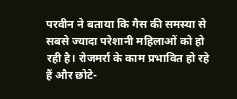परवीन ने बताया कि गैस की समस्या से सबसे ज्यादा परेशानी महिलाओं को हो रही है। रोजमर्रा के काम प्रभावित हो रहे हैं और छोटे-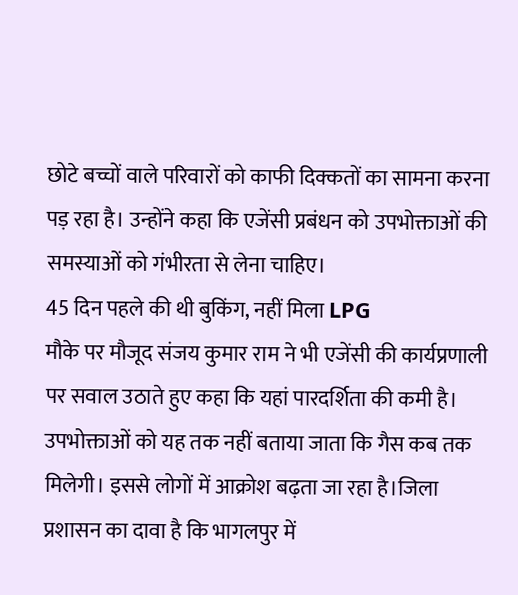छोटे बच्चों वाले परिवारों को काफी दिक्कतों का सामना करना पड़ रहा है। उन्होंने कहा कि एजेंसी प्रबंधन को उपभोक्ताओं की समस्याओं को गंभीरता से लेना चाहिए।
45 दिन पहले की थी बुकिंग, नहीं मिला LPG
मौके पर मौजूद संजय कुमार राम ने भी एजेंसी की कार्यप्रणाली पर सवाल उठाते हुए कहा कि यहां पारदर्शिता की कमी है। उपभोक्ताओं को यह तक नहीं बताया जाता कि गैस कब तक मिलेगी। इससे लोगों में आक्रोश बढ़ता जा रहा है।जिला प्रशासन का दावा है कि भागलपुर में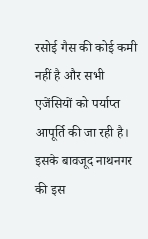रसोई गैस की कोई कमी नहीं है और सभी एजेंसियों को पर्याप्त आपूर्ति की जा रही है। इसके बावजूद नाथनगर की इस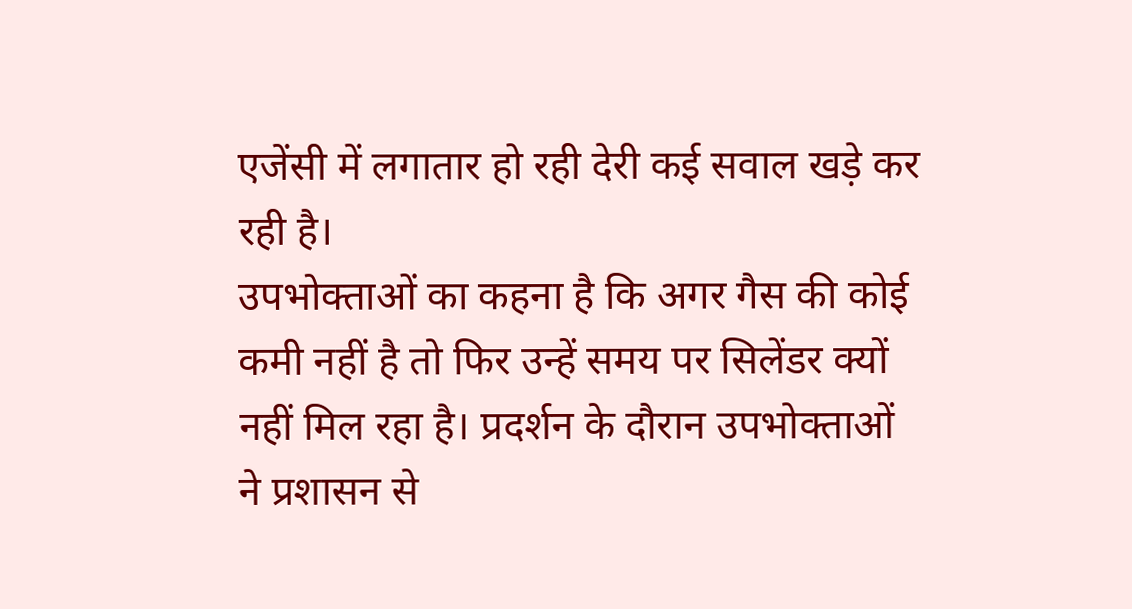एजेंसी में लगातार हो रही देरी कई सवाल खड़े कर रही है।
उपभोक्ताओं का कहना है कि अगर गैस की कोई कमी नहीं है तो फिर उन्हें समय पर सिलेंडर क्यों नहीं मिल रहा है। प्रदर्शन के दौरान उपभोक्ताओं ने प्रशासन से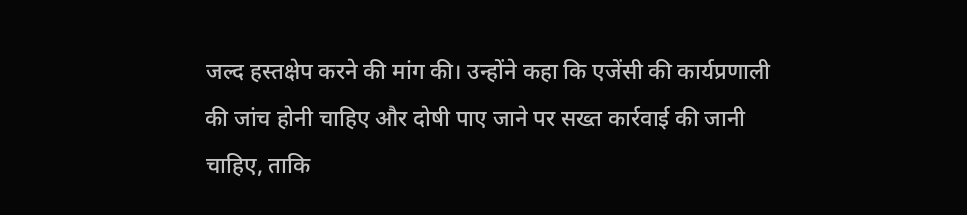जल्द हस्तक्षेप करने की मांग की। उन्होंने कहा कि एजेंसी की कार्यप्रणाली की जांच होनी चाहिए और दोषी पाए जाने पर सख्त कार्रवाई की जानी चाहिए, ताकि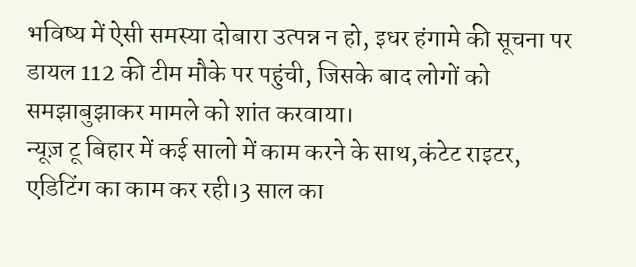भविष्य में ऐसी समस्या दोबारा उत्पन्न न हो, इधर हंगामे की सूचना पर डायल 112 की टीम मौके पर पहुंची, जिसके बाद लोगों को समझाबुझाकर मामले को शांत करवाया।
न्यूज़ टू बिहार में कई सालो में काम करने के साथ,कंटेट राइटर, एडिटिंग का काम कर रही।3 साल का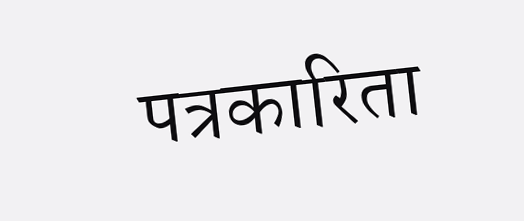पत्रकारिता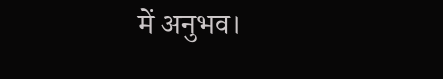में अनुभव।